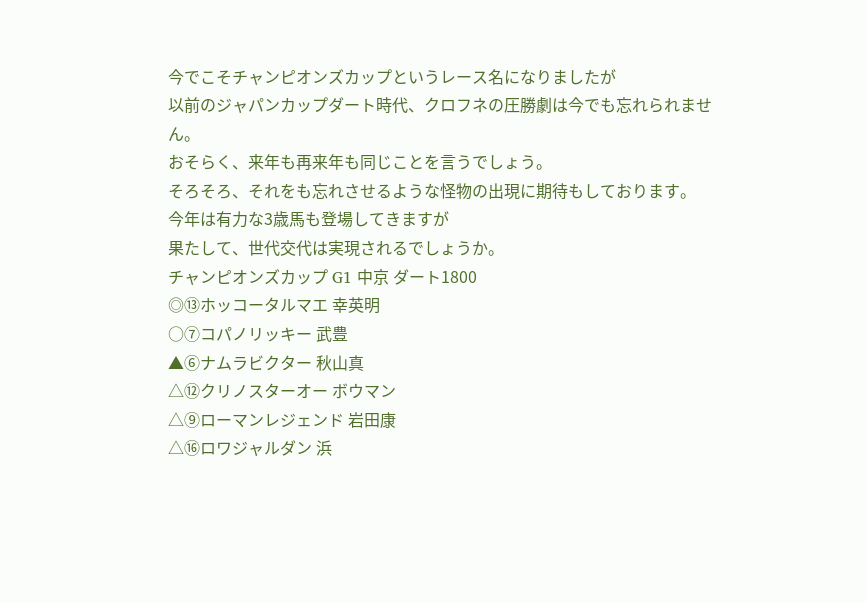今でこそチャンピオンズカップというレース名になりましたが
以前のジャパンカップダート時代、クロフネの圧勝劇は今でも忘れられません。
おそらく、来年も再来年も同じことを言うでしょう。
そろそろ、それをも忘れさせるような怪物の出現に期待もしております。
今年は有力な3歳馬も登場してきますが
果たして、世代交代は実現されるでしょうか。
チャンピオンズカップ G1 中京 ダート1800
◎⑬ホッコータルマエ 幸英明
○⑦コパノリッキー 武豊
▲⑥ナムラビクター 秋山真
△⑫クリノスターオー ボウマン
△⑨ローマンレジェンド 岩田康
△⑯ロワジャルダン 浜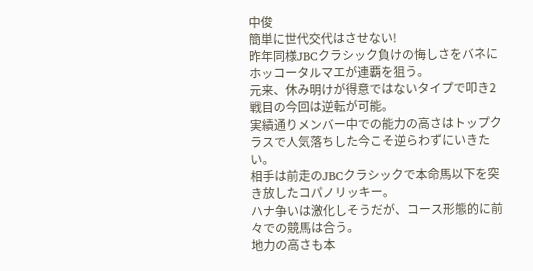中俊
簡単に世代交代はさせない!
昨年同様JBCクラシック負けの悔しさをバネにホッコータルマエが連覇を狙う。
元来、休み明けが得意ではないタイプで叩き2戦目の今回は逆転が可能。
実績通りメンバー中での能力の高さはトップクラスで人気落ちした今こそ逆らわずにいきたい。
相手は前走のJBCクラシックで本命馬以下を突き放したコパノリッキー。
ハナ争いは激化しそうだが、コース形態的に前々での競馬は合う。
地力の高さも本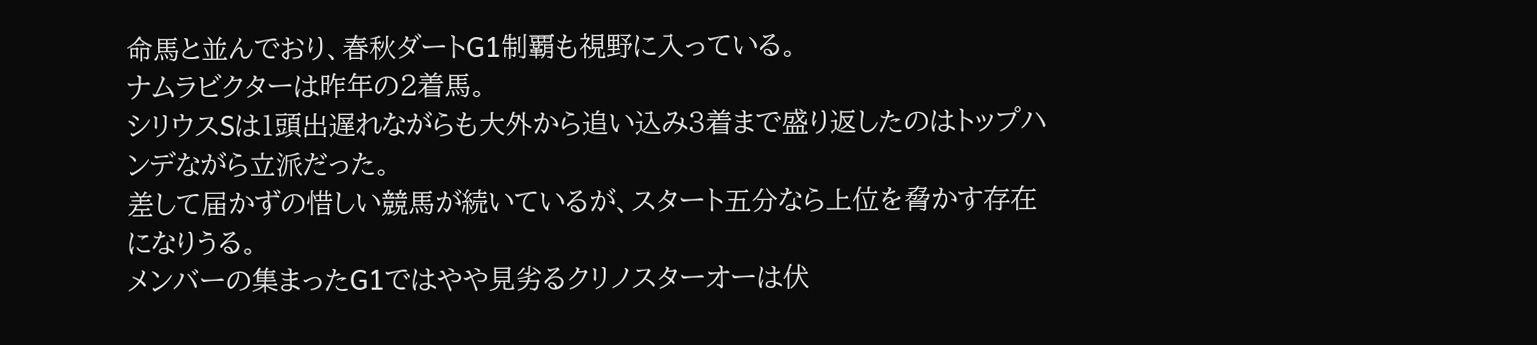命馬と並んでおり、春秋ダートG1制覇も視野に入っている。
ナムラビクターは昨年の2着馬。
シリウスSは1頭出遅れながらも大外から追い込み3着まで盛り返したのはトップハンデながら立派だった。
差して届かずの惜しい競馬が続いているが、スタート五分なら上位を脅かす存在になりうる。
メンバーの集まったG1ではやや見劣るクリノスターオーは伏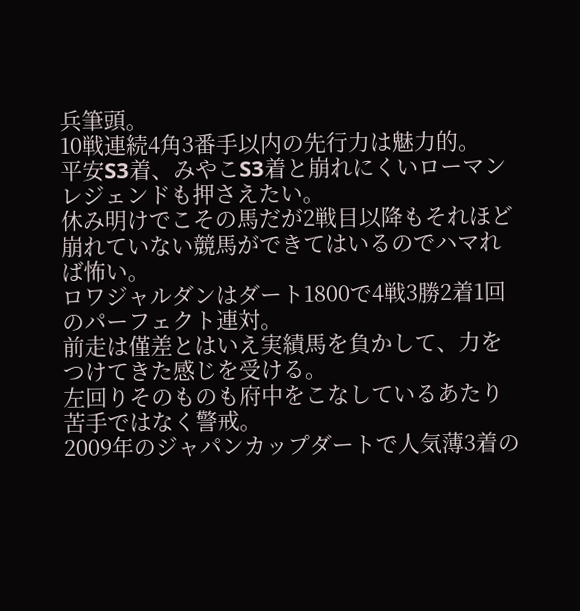兵筆頭。
10戦連続4角3番手以内の先行力は魅力的。
平安S3着、みやこS3着と崩れにくいローマンレジェンドも押さえたい。
休み明けでこその馬だが2戦目以降もそれほど崩れていない競馬ができてはいるのでハマれば怖い。
ロワジャルダンはダート1800で4戦3勝2着1回のパーフェクト連対。
前走は僅差とはいえ実績馬を負かして、力をつけてきた感じを受ける。
左回りそのものも府中をこなしているあたり苦手ではなく警戒。
2009年のジャパンカップダートで人気薄3着の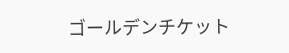ゴールデンチケット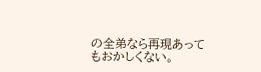の全弟なら再現あってもおかしくない。